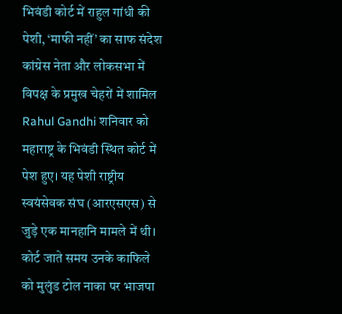भिवंडी कोर्ट में राहुल गांधी की पेशी, ‘माफी नहीं’ का साफ संदेश
कांग्रेस नेता और लोकसभा में विपक्ष के प्रमुख चेहरों में शामिल Rahul Gandhi शनिवार को महाराष्ट्र के भिवंडी स्थित कोर्ट में पेश हुए। यह पेशी राष्ट्रीय स्वयंसेवक संघ (आरएसएस) से जुड़े एक मानहानि मामले में थी। कोर्ट जाते समय उनके काफिले को मुलुंड टोल नाका पर भाजपा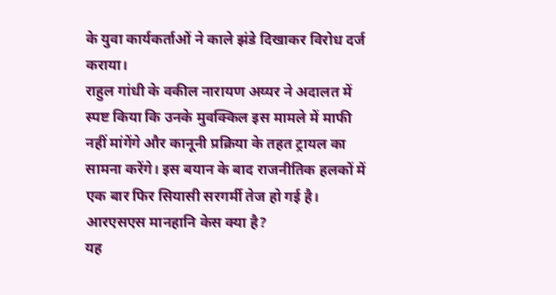के युवा कार्यकर्ताओं ने काले झंडे दिखाकर विरोध दर्ज कराया।
राहुल गांधी के वकील नारायण अय्यर ने अदालत में स्पष्ट किया कि उनके मुवक्किल इस मामले में माफी नहीं मांगेंगे और कानूनी प्रक्रिया के तहत ट्रायल का सामना करेंगे। इस बयान के बाद राजनीतिक हलकों में एक बार फिर सियासी सरगर्मी तेज हो गई है।
आरएसएस मानहानि केस क्या है?
यह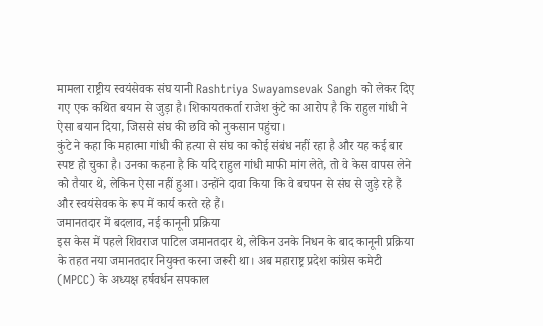मामला राष्ट्रीय स्वयंसेवक संघ यानी Rashtriya Swayamsevak Sangh को लेकर दिए गए एक कथित बयान से जुड़ा है। शिकायतकर्ता राजेश कुंटे का आरोप है कि राहुल गांधी ने ऐसा बयान दिया, जिससे संघ की छवि को नुकसान पहुंचा।
कुंटे ने कहा कि महात्मा गांधी की हत्या से संघ का कोई संबंध नहीं रहा है और यह कई बार स्पष्ट हो चुका है। उनका कहना है कि यदि राहुल गांधी माफी मांग लेते, तो वे केस वापस लेने को तैयार थे, लेकिन ऐसा नहीं हुआ। उन्होंने दावा किया कि वे बचपन से संघ से जुड़े रहे हैं और स्वयंसेवक के रूप में कार्य करते रहे हैं।
जमानतदार में बदलाव, नई कानूनी प्रक्रिया
इस केस में पहले शिवराज पाटिल जमानतदार थे, लेकिन उनके निधन के बाद कानूनी प्रक्रिया के तहत नया जमानतदार नियुक्त करना जरूरी था। अब महाराष्ट्र प्रदेश कांग्रेस कमेटी (MPCC) के अध्यक्ष हर्षवर्धन सपकाल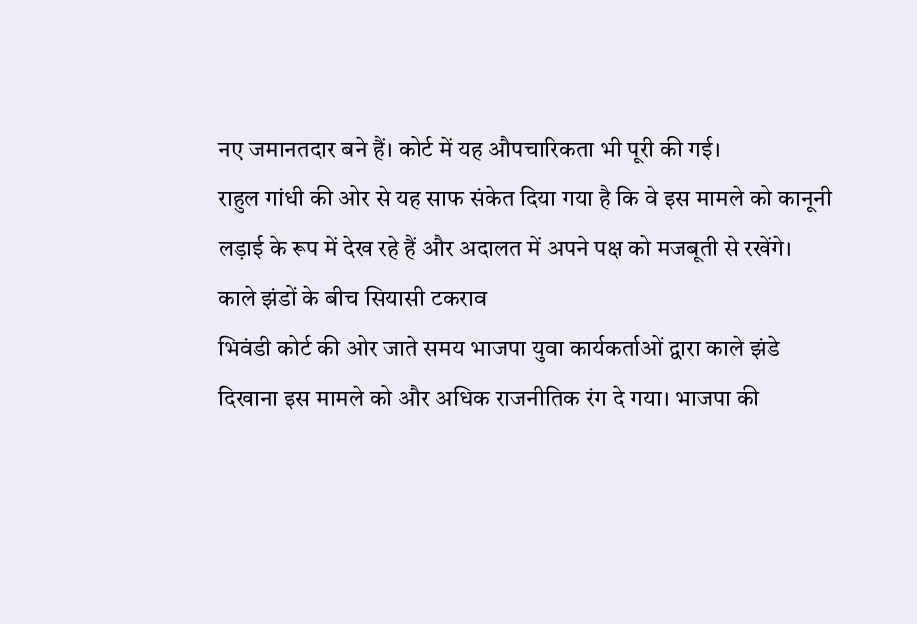नए जमानतदार बने हैं। कोर्ट में यह औपचारिकता भी पूरी की गई।
राहुल गांधी की ओर से यह साफ संकेत दिया गया है कि वे इस मामले को कानूनी लड़ाई के रूप में देख रहे हैं और अदालत में अपने पक्ष को मजबूती से रखेंगे।
काले झंडों के बीच सियासी टकराव
भिवंडी कोर्ट की ओर जाते समय भाजपा युवा कार्यकर्ताओं द्वारा काले झंडे दिखाना इस मामले को और अधिक राजनीतिक रंग दे गया। भाजपा की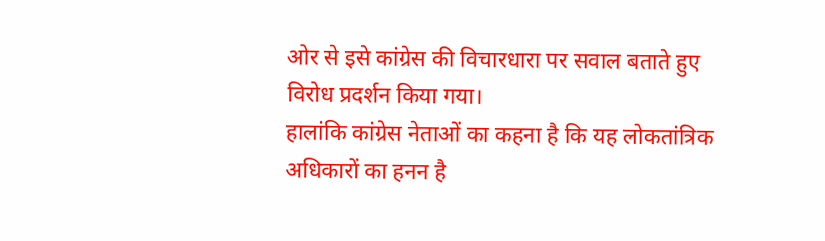ओर से इसे कांग्रेस की विचारधारा पर सवाल बताते हुए विरोध प्रदर्शन किया गया।
हालांकि कांग्रेस नेताओं का कहना है कि यह लोकतांत्रिक अधिकारों का हनन है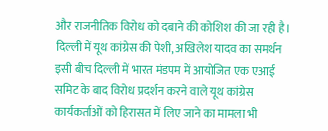और राजनीतिक विरोध को दबाने की कोशिश की जा रही है।
दिल्ली में यूथ कांग्रेस की पेशी, अखिलेश यादव का समर्थन
इसी बीच दिल्ली में भारत मंडपम में आयोजित एक एआई समिट के बाद विरोध प्रदर्शन करने वाले यूथ कांग्रेस कार्यकर्ताओं को हिरासत में लिए जाने का मामला भी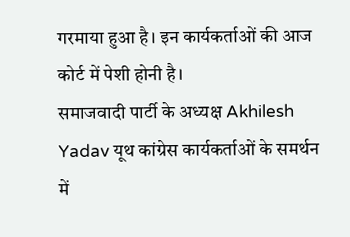गरमाया हुआ है। इन कार्यकर्ताओं की आज कोर्ट में पेशी होनी है।
समाजवादी पार्टी के अध्यक्ष Akhilesh Yadav यूथ कांग्रेस कार्यकर्ताओं के समर्थन में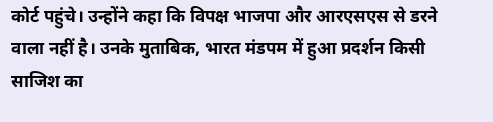कोर्ट पहुंचे। उन्होंने कहा कि विपक्ष भाजपा और आरएसएस से डरने वाला नहीं है। उनके मुताबिक, भारत मंडपम में हुआ प्रदर्शन किसी साजिश का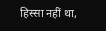हिस्सा नहीं था,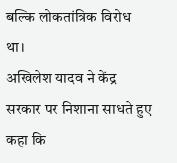बल्कि लोकतांत्रिक विरोध था।
अखिलेश यादव ने केंद्र सरकार पर निशाना साधते हुए कहा कि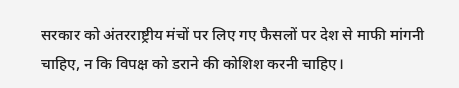सरकार को अंतरराष्ट्रीय मंचों पर लिए गए फैसलों पर देश से माफी मांगनी चाहिए, न कि विपक्ष को डराने की कोशिश करनी चाहिए।